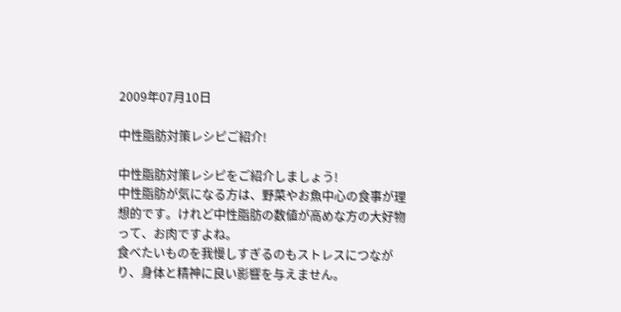2009年07月10日

中性脂肪対策レシピご紹介!

中性脂肪対策レシピをご紹介しましょう!
中性脂肪が気になる方は、野菜やお魚中心の食事が理想的です。けれど中性脂肪の数値が高めな方の大好物って、お肉ですよね。
食べたいものを我慢しすぎるのもストレスにつながり、身体と精神に良い影響を与えません。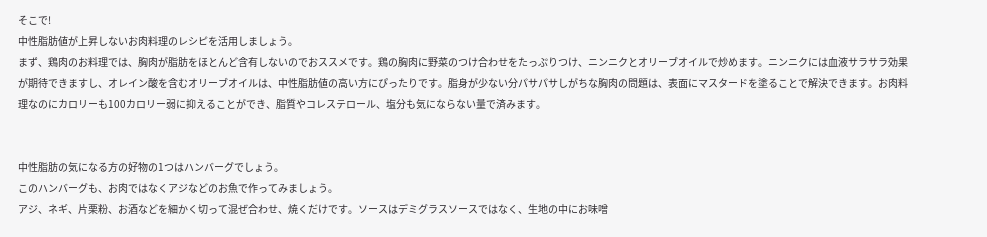そこで!
中性脂肪値が上昇しないお肉料理のレシピを活用しましょう。
まず、鶏肉のお料理では、胸肉が脂肪をほとんど含有しないのでおススメです。鶏の胸肉に野菜のつけ合わせをたっぷりつけ、ニンニクとオリーブオイルで炒めます。ニンニクには血液サラサラ効果が期待できますし、オレイン酸を含むオリーブオイルは、中性脂肪値の高い方にぴったりです。脂身が少ない分パサパサしがちな胸肉の問題は、表面にマスタードを塗ることで解決できます。お肉料理なのにカロリーも100カロリー弱に抑えることができ、脂質やコレステロール、塩分も気にならない量で済みます。


中性脂肪の気になる方の好物の1つはハンバーグでしょう。
このハンバーグも、お肉ではなくアジなどのお魚で作ってみましょう。
アジ、ネギ、片栗粉、お酒などを細かく切って混ぜ合わせ、焼くだけです。ソースはデミグラスソースではなく、生地の中にお味噌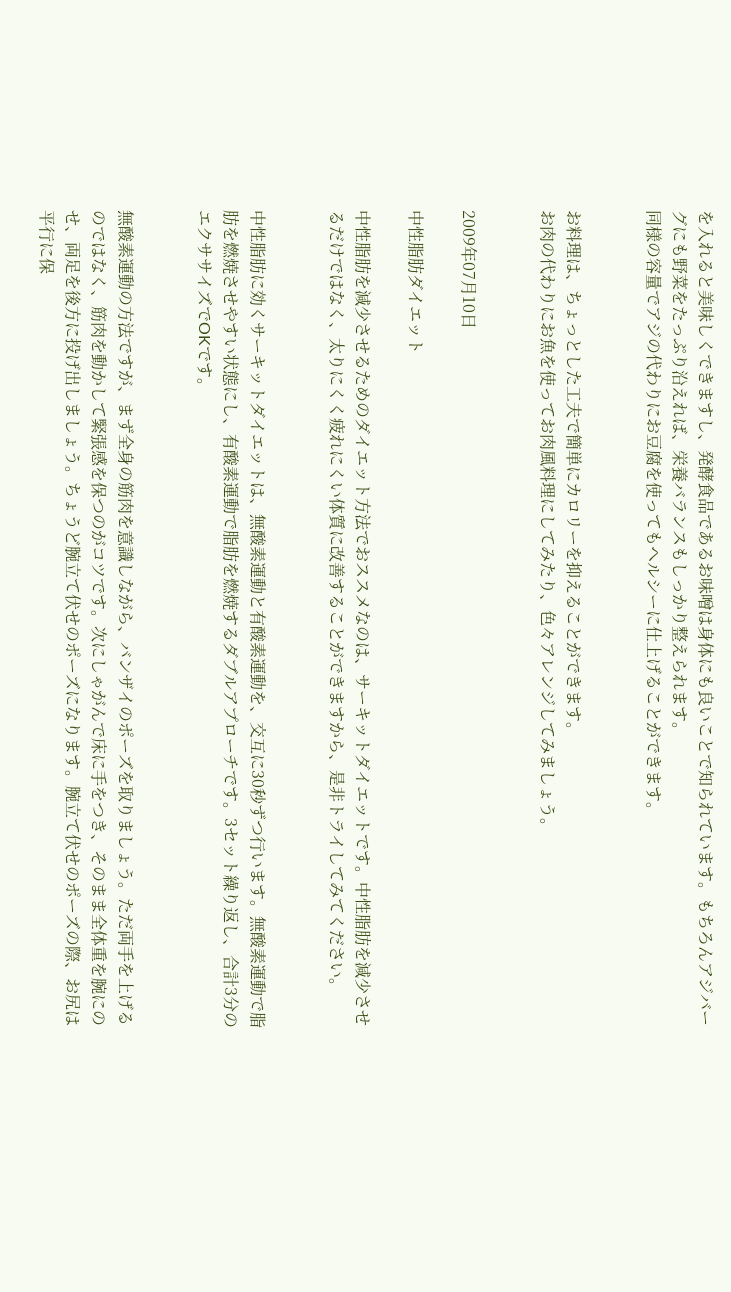を入れると美味しくできますし、発酵食品であるお味噌は身体にも良いことで知られています。もちろんアジバーグにも野菜をたっぷり沿えれば、栄養バランスもしっかり整えられます。
同様の容量でアジの代わりにお豆腐を使ってもヘルシーに仕上げることができます。


お料理は、ちょっとした工夫で簡単にカロリーを抑えることができます。
お肉の代わりにお魚を使ってお肉風料理にしてみたり、色々アレンジしてみましょう。


2009年07月10日

中性脂肪ダイエット

中性脂肪を減少させるためのダイエット方法でおススメなのは、サーキットダイエットです。中性脂肪を減少させるだけではなく、太りにくく疲れにくい体質に改善することができますから、是非トライしてみてください。


中性脂肪に効くサーキットダイエットは、無酸素運動と有酸素運動を、交互に30秒ずつ行います。無酸素運動で脂肪を燃焼させやすい状態にし、有酸素運動で脂肪を燃焼するダブルアプローチです。3セット繰り返し、合計3分のエクササイズでOKです。


無酸素運動の方法ですが、まず全身の筋肉を意識しながら、バンザイのポーズを取りましょう。ただ両手を上げるのではなく、筋肉を動かして緊張感を保つのがコツです。次にしゃがんで床に手をつき、そのまま全体重を腕にのせ、両足を後方に投げ出しましょう。ちょうど腕立て伏せのポーズになります。腕立て伏せのポーズの際、お尻は平行に保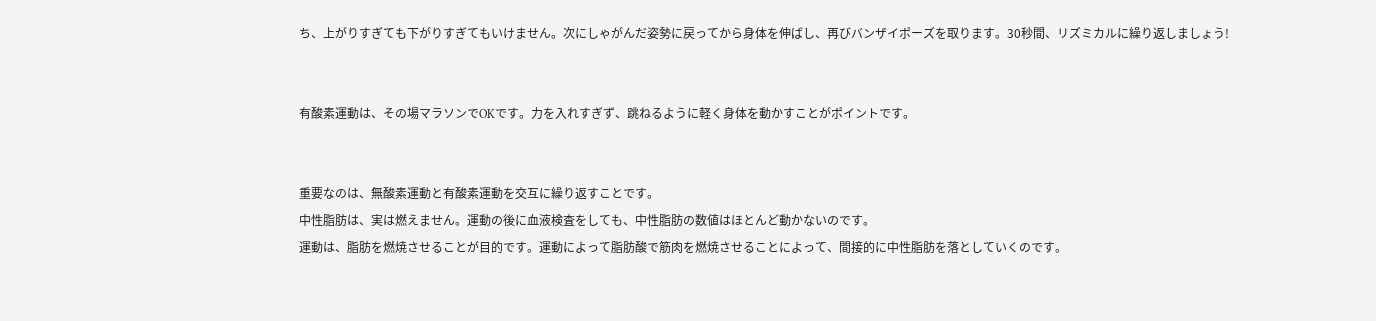ち、上がりすぎても下がりすぎてもいけません。次にしゃがんだ姿勢に戻ってから身体を伸ばし、再びバンザイポーズを取ります。30秒間、リズミカルに繰り返しましょう!


有酸素運動は、その場マラソンでOKです。力を入れすぎず、跳ねるように軽く身体を動かすことがポイントです。


重要なのは、無酸素運動と有酸素運動を交互に繰り返すことです。
中性脂肪は、実は燃えません。運動の後に血液検査をしても、中性脂肪の数値はほとんど動かないのです。
運動は、脂肪を燃焼させることが目的です。運動によって脂肪酸で筋肉を燃焼させることによって、間接的に中性脂肪を落としていくのです。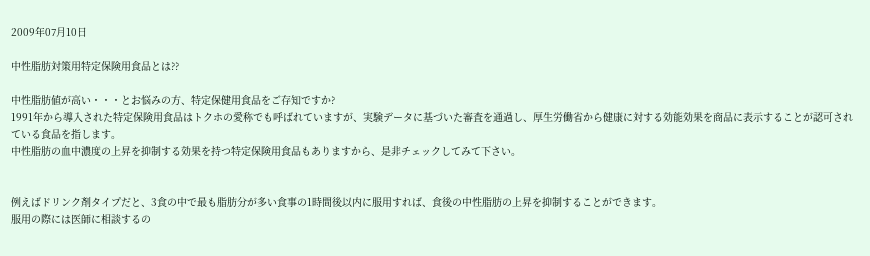2009年07月10日

中性脂肪対策用特定保険用食品とは??

中性脂肪値が高い・・・とお悩みの方、特定保健用食品をご存知ですか?
1991年から導入された特定保険用食品はトクホの愛称でも呼ばれていますが、実験データに基づいた審査を通過し、厚生労働省から健康に対する効能効果を商品に表示することが認可されている食品を指します。
中性脂肪の血中濃度の上昇を抑制する効果を持つ特定保険用食品もありますから、是非チェックしてみて下さい。


例えばドリンク剤タイプだと、3食の中で最も脂肪分が多い食事の1時間後以内に服用すれば、食後の中性脂肪の上昇を抑制することができます。
服用の際には医師に相談するの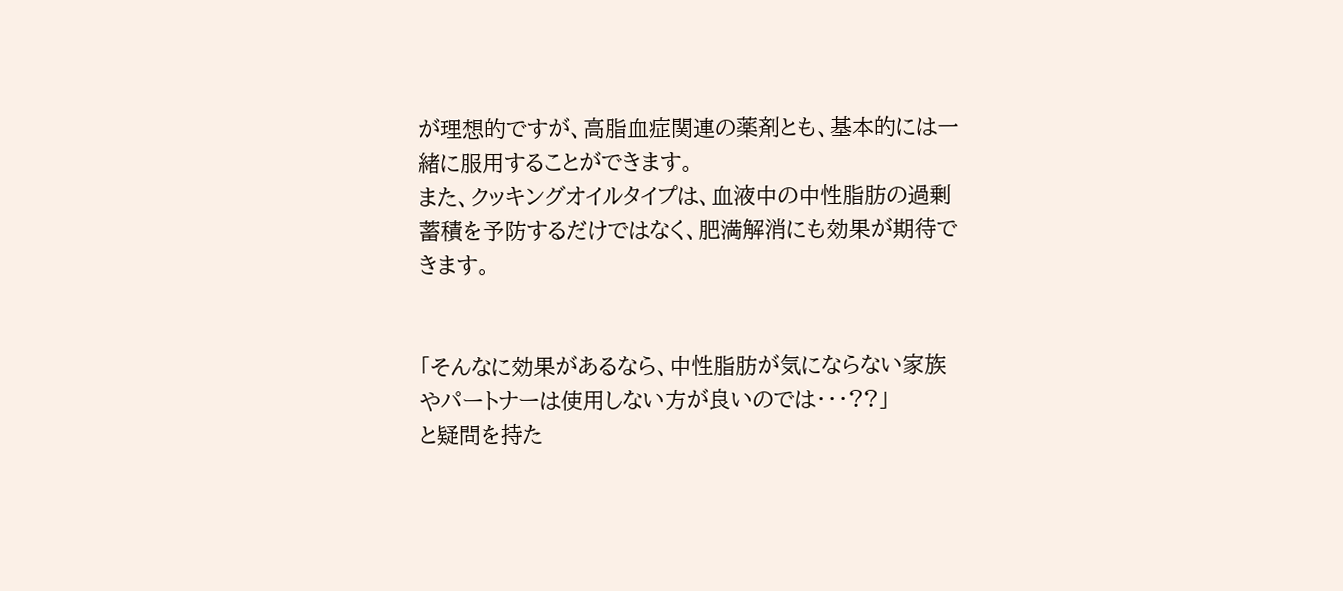が理想的ですが、高脂血症関連の薬剤とも、基本的には一緒に服用することができます。
また、クッキングオイルタイプは、血液中の中性脂肪の過剰蓄積を予防するだけではなく、肥満解消にも効果が期待できます。


「そんなに効果があるなら、中性脂肪が気にならない家族やパートナーは使用しない方が良いのでは・・・??」
と疑問を持た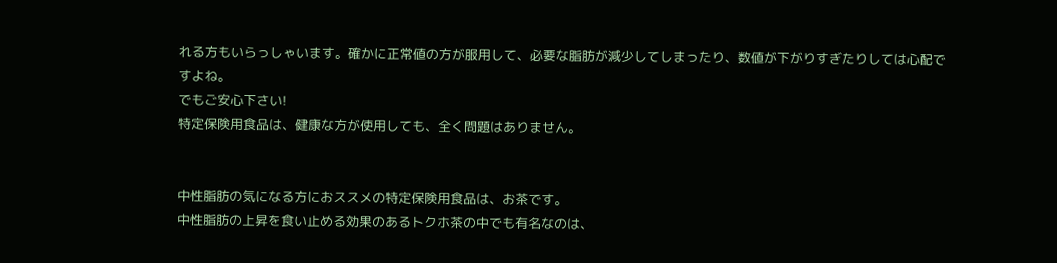れる方もいらっしゃいます。確かに正常値の方が服用して、必要な脂肪が減少してしまったり、数値が下がりすぎたりしては心配ですよね。
でもご安心下さい!
特定保険用食品は、健康な方が使用しても、全く問題はありません。


中性脂肪の気になる方におススメの特定保険用食品は、お茶です。
中性脂肪の上昇を食い止める効果のあるトクホ茶の中でも有名なのは、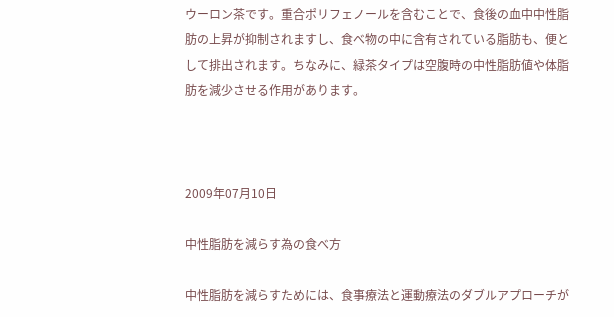ウーロン茶です。重合ポリフェノールを含むことで、食後の血中中性脂肪の上昇が抑制されますし、食べ物の中に含有されている脂肪も、便として排出されます。ちなみに、緑茶タイプは空腹時の中性脂肪値や体脂肪を減少させる作用があります。



2009年07月10日

中性脂肪を減らす為の食べ方

中性脂肪を減らすためには、食事療法と運動療法のダブルアプローチが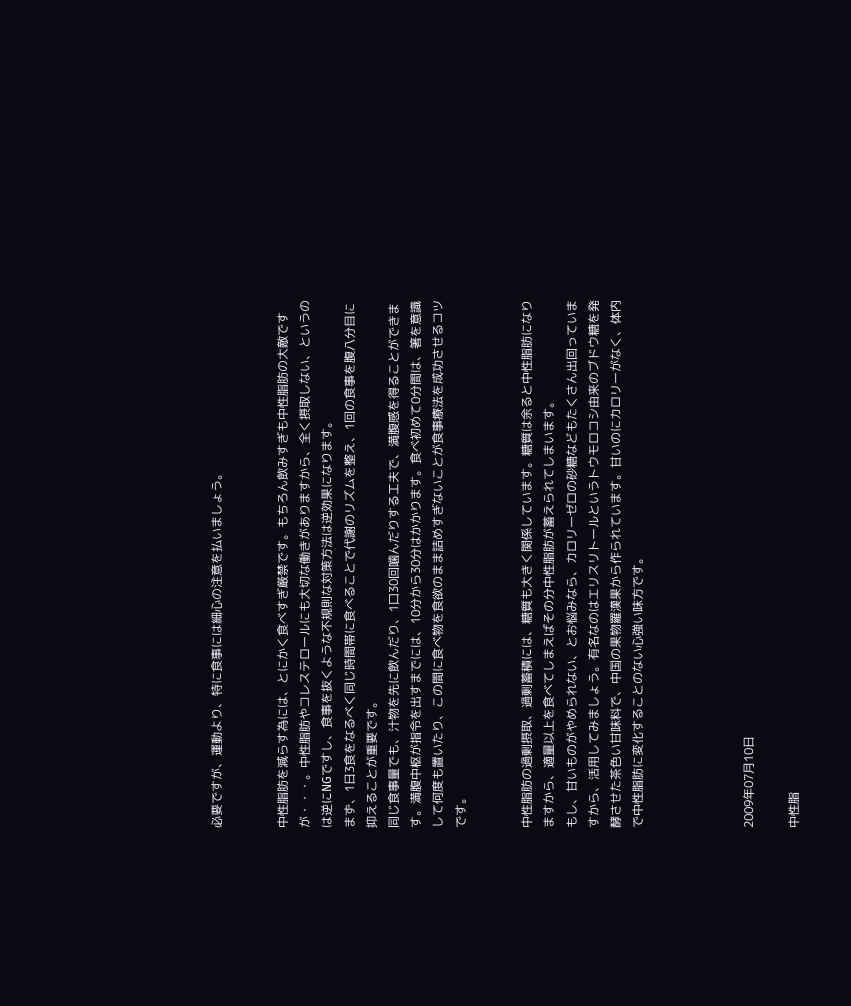必要ですが、運動より、特に食事には細心の注意を払いましょう。


中性脂肪を減らす為には、とにかく食べすぎ厳禁です。もちろん飲みすぎも中性脂肪の大敵ですが・・・。中性脂肪やコレステロールにも大切な働きがありますから、全く摂取しない、というのは逆にNGですし、食事を抜くような不規則な対策方法は逆効果になります。
まず、1日3食をなるべく同じ時間帯に食べることで代謝のリズムを整え、1回の食事を腹八分目に抑えることが重要です。
同じ食事量でも、汁物を先に飲んだり、1口30回噛んだりする工夫で、満腹感を得ることができます。満腹中枢が指令を出すまでには、10分から30分はかかります。食べ初めて0分間は、箸を意識して何度も置いたり、この間に食べ物を食欲のまま詰めすぎないことが食事療法を成功させるコツです。


中性脂肪の過剰摂取、過剰蓄積には、糖質も大きく関係しています。糖質は余ると中性脂肪になりますから、適量以上を食べてしまえばその分中性脂肪が蓄えられてしまいます。
もし、甘いものがやめられない、とお悩みなら、カロリーゼロの砂糖などもたくさん出回っていますから、活用してみましょう。有名なのはエリスリトールというトウモロコシ由来のブドウ糖を発酵させた茶色い甘味料で、中国の果物羅漢果から作られています。甘いのにカロリーがなく、体内で中性脂肪に変化することのない心強い味方です。




2009年07月10日

中性脂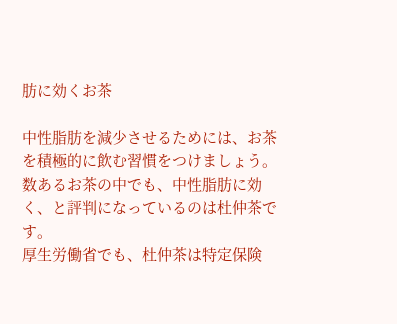肪に効くお茶

中性脂肪を減少させるためには、お茶を積極的に飲む習慣をつけましょう。
数あるお茶の中でも、中性脂肪に効く、と評判になっているのは杜仲茶です。
厚生労働省でも、杜仲茶は特定保険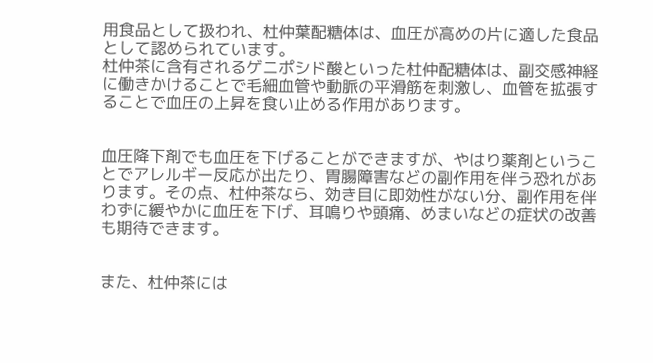用食品として扱われ、杜仲葉配糖体は、血圧が高めの片に適した食品として認められています。
杜仲茶に含有されるゲニポシド酸といった杜仲配糖体は、副交感神経に働きかけることで毛細血管や動脈の平滑筋を刺激し、血管を拡張することで血圧の上昇を食い止める作用があります。


血圧降下剤でも血圧を下げることができますが、やはり薬剤ということでアレルギー反応が出たり、胃腸障害などの副作用を伴う恐れがあります。その点、杜仲茶なら、効き目に即効性がない分、副作用を伴わずに緩やかに血圧を下げ、耳鳴りや頭痛、めまいなどの症状の改善も期待できます。


また、杜仲茶には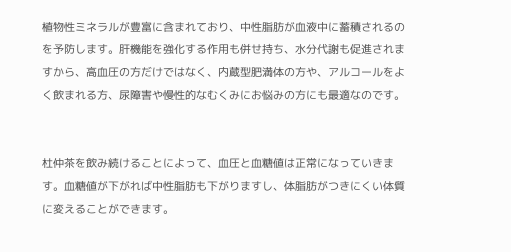植物性ミネラルが豊富に含まれており、中性脂肪が血液中に蓄積されるのを予防します。肝機能を強化する作用も併せ持ち、水分代謝も促進されますから、高血圧の方だけではなく、内蔵型肥満体の方や、アルコールをよく飲まれる方、尿障害や慢性的なむくみにお悩みの方にも最適なのです。


杜仲茶を飲み続けることによって、血圧と血糖値は正常になっていきます。血糖値が下がれば中性脂肪も下がりますし、体脂肪がつきにくい体質に変えることができます。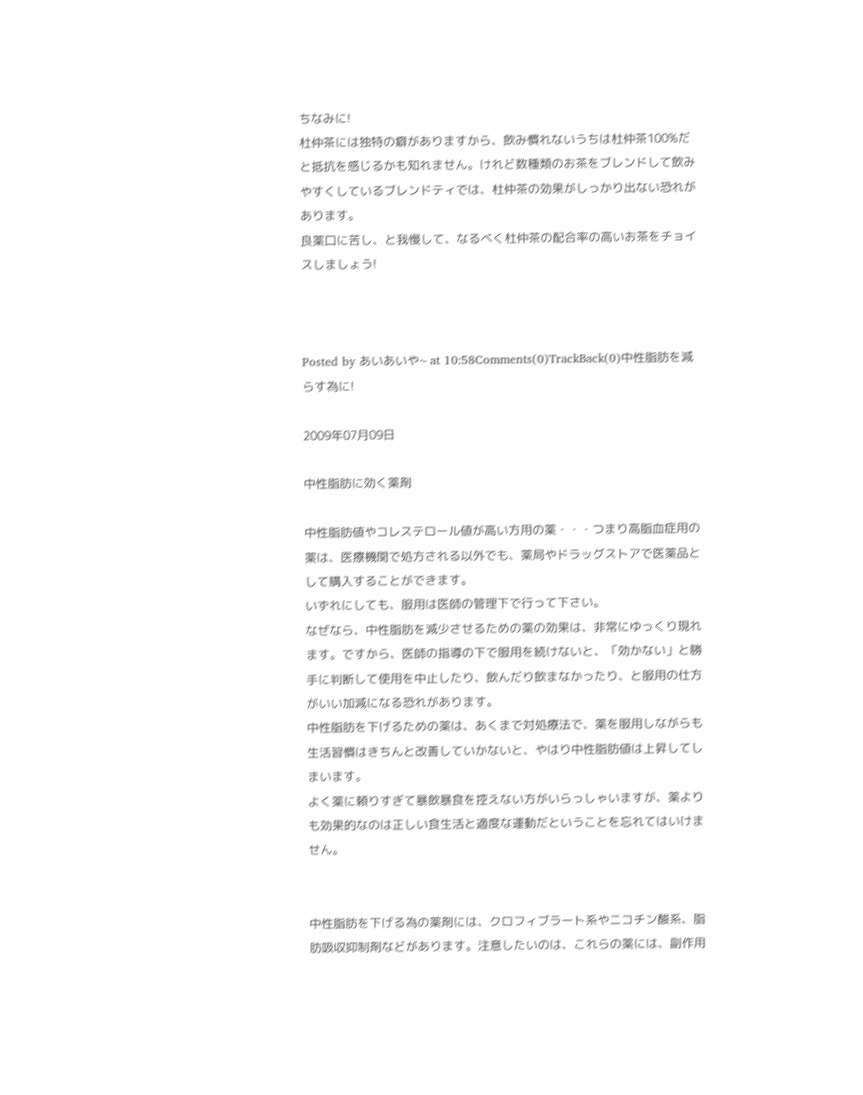ちなみに!
杜仲茶には独特の癖がありますから、飲み慣れないうちは杜仲茶100%だと抵抗を感じるかも知れません。けれど数種類のお茶をブレンドして飲みやすくしているブレンドティでは、杜仲茶の効果がしっかり出ない恐れがあります。
良薬口に苦し、と我慢して、なるべく杜仲茶の配合率の高いお茶をチョイスしましょう!



Posted by あいあいや~ at 10:58Comments(0)TrackBack(0)中性脂肪を減らす為に!

2009年07月09日

中性脂肪に効く薬剤

中性脂肪値やコレステロール値が高い方用の薬・・・つまり高脂血症用の薬は、医療機関で処方される以外でも、薬局やドラッグストアで医薬品として購入することができます。
いずれにしても、服用は医師の管理下で行って下さい。
なぜなら、中性脂肪を減少させるための薬の効果は、非常にゆっくり現れます。ですから、医師の指導の下で服用を続けないと、「効かない」と勝手に判断して使用を中止したり、飲んだり飲まなかったり、と服用の仕方がいい加減になる恐れがあります。
中性脂肪を下げるための薬は、あくまで対処療法で、薬を服用しながらも生活習慣はきちんと改善していかないと、やはり中性脂肪値は上昇してしまいます。
よく薬に頼りすぎて暴飲暴食を控えない方がいらっしゃいますが、薬よりも効果的なのは正しい食生活と適度な運動だということを忘れてはいけません。


中性脂肪を下げる為の薬剤には、クロフィブラート系やニコチン酸系、脂肪吸収抑制剤などがあります。注意したいのは、これらの薬には、副作用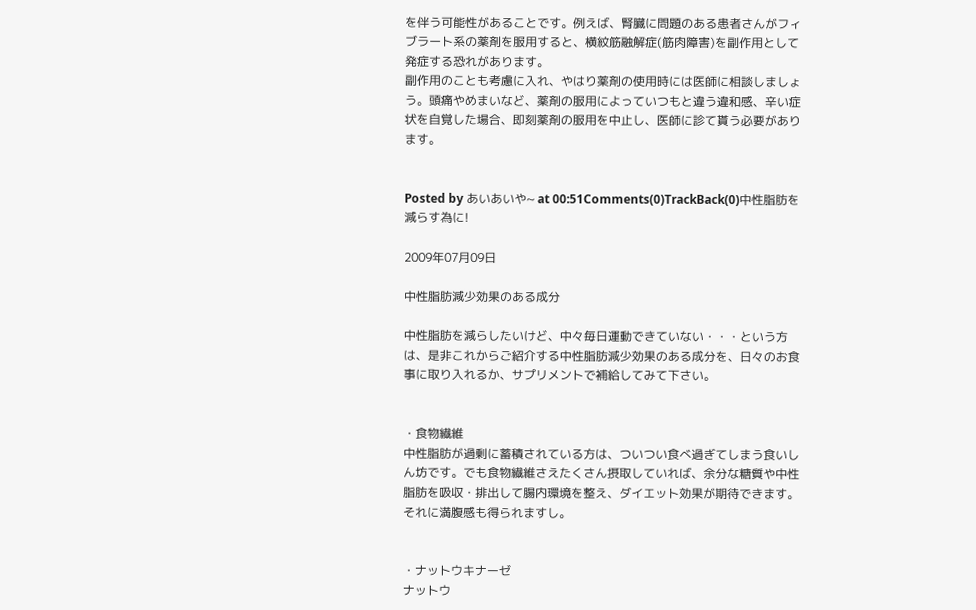を伴う可能性があることです。例えば、腎臓に問題のある患者さんがフィブラート系の薬剤を服用すると、横紋筋融解症(筋肉障害)を副作用として発症する恐れがあります。
副作用のことも考慮に入れ、やはり薬剤の使用時には医師に相談しましょう。頭痛やめまいなど、薬剤の服用によっていつもと違う違和感、辛い症状を自覚した場合、即刻薬剤の服用を中止し、医師に診て貰う必要があります。


Posted by あいあいや~ at 00:51Comments(0)TrackBack(0)中性脂肪を減らす為に!

2009年07月09日

中性脂肪減少効果のある成分

中性脂肪を減らしたいけど、中々毎日運動できていない・・・という方は、是非これからご紹介する中性脂肪減少効果のある成分を、日々のお食事に取り入れるか、サプリメントで補給してみて下さい。


・食物繊維
中性脂肪が過剰に蓄積されている方は、ついつい食べ過ぎてしまう食いしん坊です。でも食物繊維さえたくさん摂取していれば、余分な糖質や中性脂肪を吸収・排出して腸内環境を整え、ダイエット効果が期待できます。それに満腹感も得られますし。


・ナットウキナーゼ
ナットウ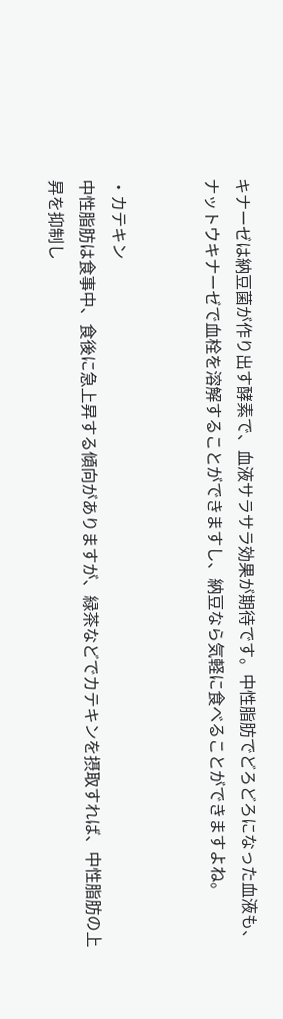キナーゼは納豆菌が作り出す酵素で、血液サラサラ効果が期待です。中性脂肪でどろどろになった血液も、ナットウキナーゼで血栓を溶解することができますし、納豆なら気軽に食べることができますよね。


・カテキン
中性脂肪は食事中、食後に急上昇する傾向がありますが、緑茶などでカテキンを摂取すれば、中性脂肪の上昇を抑制し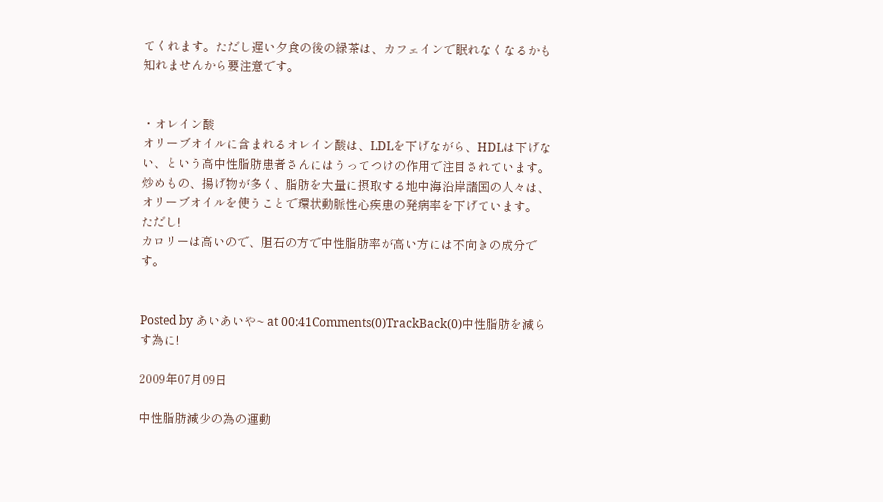てくれます。ただし遅い夕食の後の緑茶は、カフェインで眠れなくなるかも知れませんから要注意です。


・オレイン酸
オリーブオイルに含まれるオレイン酸は、LDLを下げながら、HDLは下げない、という高中性脂肪患者さんにはうってつけの作用で注目されています。炒めもの、揚げ物が多く、脂肪を大量に摂取する地中海沿岸諸国の人々は、オリーブオイルを使うことで環状動脈性心疾患の発病率を下げています。
ただし!
カロリーは高いので、胆石の方で中性脂肪率が高い方には不向きの成分です。


Posted by あいあいや~ at 00:41Comments(0)TrackBack(0)中性脂肪を減らす為に!

2009年07月09日

中性脂肪減少の為の運動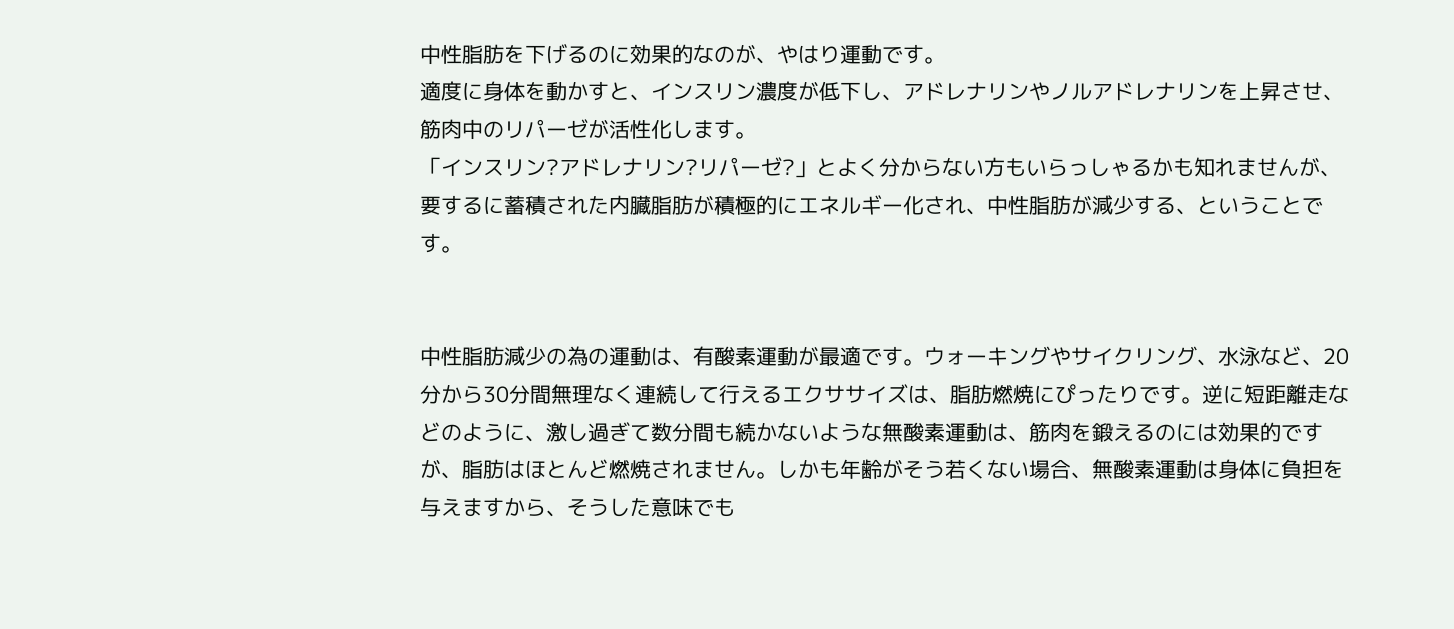中性脂肪を下げるのに効果的なのが、やはり運動です。
適度に身体を動かすと、インスリン濃度が低下し、アドレナリンやノルアドレナリンを上昇させ、筋肉中のリパーゼが活性化します。
「インスリン?アドレナリン?リパーゼ?」とよく分からない方もいらっしゃるかも知れませんが、要するに蓄積された内臓脂肪が積極的にエネルギー化され、中性脂肪が減少する、ということです。


中性脂肪減少の為の運動は、有酸素運動が最適です。ウォーキングやサイクリング、水泳など、20分から30分間無理なく連続して行えるエクササイズは、脂肪燃焼にぴったりです。逆に短距離走などのように、激し過ぎて数分間も続かないような無酸素運動は、筋肉を鍛えるのには効果的ですが、脂肪はほとんど燃焼されません。しかも年齢がそう若くない場合、無酸素運動は身体に負担を与えますから、そうした意味でも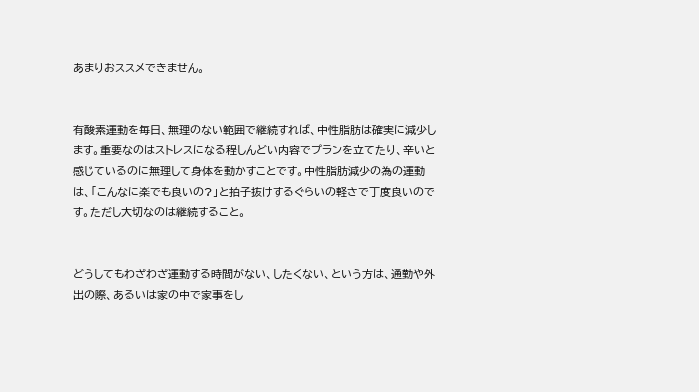あまりおススメできません。


有酸素運動を毎日、無理のない範囲で継続すれば、中性脂肪は確実に減少します。重要なのはストレスになる程しんどい内容でプランを立てたり、辛いと感じているのに無理して身体を動かすことです。中性脂肪減少の為の運動は、「こんなに楽でも良いの?」と拍子抜けするぐらいの軽さで丁度良いのです。ただし大切なのは継続すること。


どうしてもわざわざ運動する時間がない、したくない、という方は、通勤や外出の際、あるいは家の中で家事をし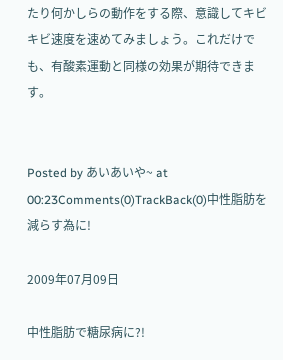たり何かしらの動作をする際、意識してキビキビ速度を速めてみましょう。これだけでも、有酸素運動と同様の効果が期待できます。


Posted by あいあいや~ at 00:23Comments(0)TrackBack(0)中性脂肪を減らす為に!

2009年07月09日

中性脂肪で糖尿病に?!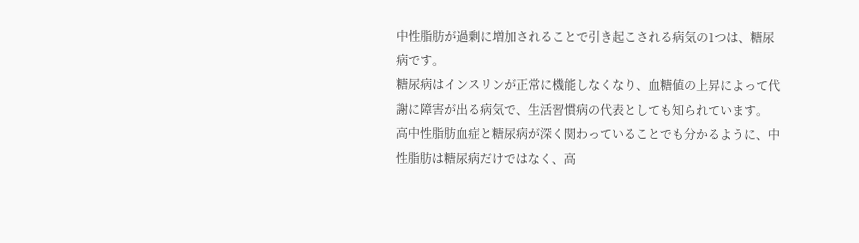中性脂肪が過剰に増加されることで引き起こされる病気の1つは、糖尿病です。
糖尿病はインスリンが正常に機能しなくなり、血糖値の上昇によって代謝に障害が出る病気で、生活習慣病の代表としても知られています。
高中性脂肪血症と糖尿病が深く関わっていることでも分かるように、中性脂肪は糖尿病だけではなく、高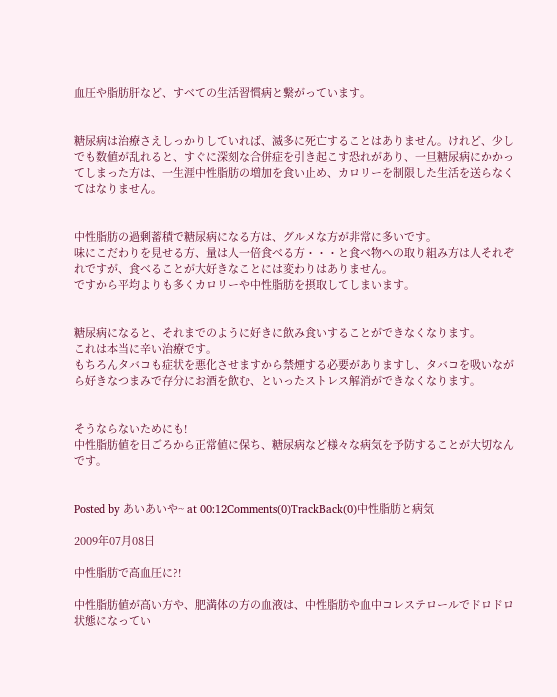血圧や脂肪肝など、すべての生活習慣病と繋がっています。


糖尿病は治療さえしっかりしていれば、滅多に死亡することはありません。けれど、少しでも数値が乱れると、すぐに深刻な合併症を引き起こす恐れがあり、一旦糖尿病にかかってしまった方は、一生涯中性脂肪の増加を食い止め、カロリーを制限した生活を送らなくてはなりません。


中性脂肪の過剰蓄積で糖尿病になる方は、グルメな方が非常に多いです。
味にこだわりを見せる方、量は人一倍食べる方・・・と食べ物への取り組み方は人それぞれですが、食べることが大好きなことには変わりはありません。
ですから平均よりも多くカロリーや中性脂肪を摂取してしまいます。


糖尿病になると、それまでのように好きに飲み食いすることができなくなります。
これは本当に辛い治療です。
もちろんタバコも症状を悪化させますから禁煙する必要がありますし、タバコを吸いながら好きなつまみで存分にお酒を飲む、といったストレス解消ができなくなります。


そうならないためにも!
中性脂肪値を日ごろから正常値に保ち、糖尿病など様々な病気を予防することが大切なんです。


Posted by あいあいや~ at 00:12Comments(0)TrackBack(0)中性脂肪と病気

2009年07月08日

中性脂肪で高血圧に?!

中性脂肪値が高い方や、肥満体の方の血液は、中性脂肪や血中コレステロールでドロドロ状態になってい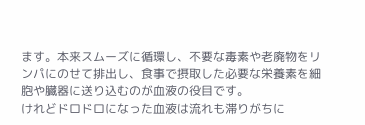ます。本来スムーズに循環し、不要な毒素や老廃物をリンパにのせて排出し、食事で摂取した必要な栄養素を細胞や臓器に送り込むのが血液の役目です。
けれどドロドロになった血液は流れも滞りがちに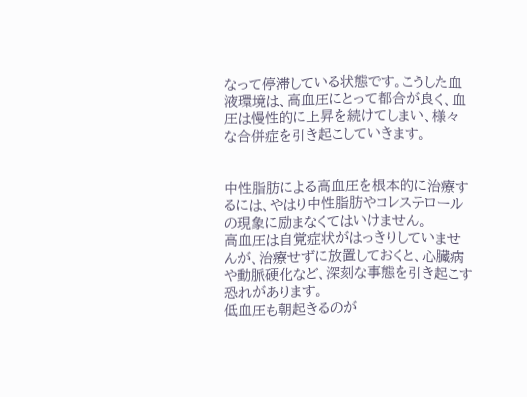なって停滞している状態です。こうした血液環境は、高血圧にとって都合が良く、血圧は慢性的に上昇を続けてしまい、様々な合併症を引き起こしていきます。


中性脂肪による高血圧を根本的に治療するには、やはり中性脂肪やコレステロールの現象に励まなくてはいけません。
高血圧は自覚症状がはっきりしていませんが、治療せずに放置しておくと、心臓病や動脈硬化など、深刻な事態を引き起こす恐れがあります。
低血圧も朝起きるのが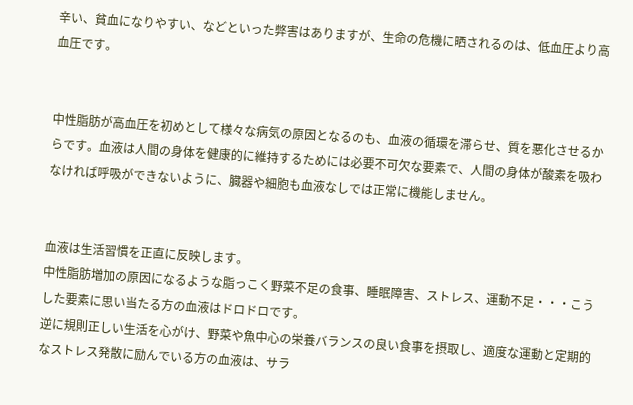辛い、貧血になりやすい、などといった弊害はありますが、生命の危機に晒されるのは、低血圧より高血圧です。


中性脂肪が高血圧を初めとして様々な病気の原因となるのも、血液の循環を滞らせ、質を悪化させるからです。血液は人間の身体を健康的に維持するためには必要不可欠な要素で、人間の身体が酸素を吸わなければ呼吸ができないように、臓器や細胞も血液なしでは正常に機能しません。


血液は生活習慣を正直に反映します。
中性脂肪増加の原因になるような脂っこく野菜不足の食事、睡眠障害、ストレス、運動不足・・・こうした要素に思い当たる方の血液はドロドロです。
逆に規則正しい生活を心がけ、野菜や魚中心の栄養バランスの良い食事を摂取し、適度な運動と定期的なストレス発散に励んでいる方の血液は、サラ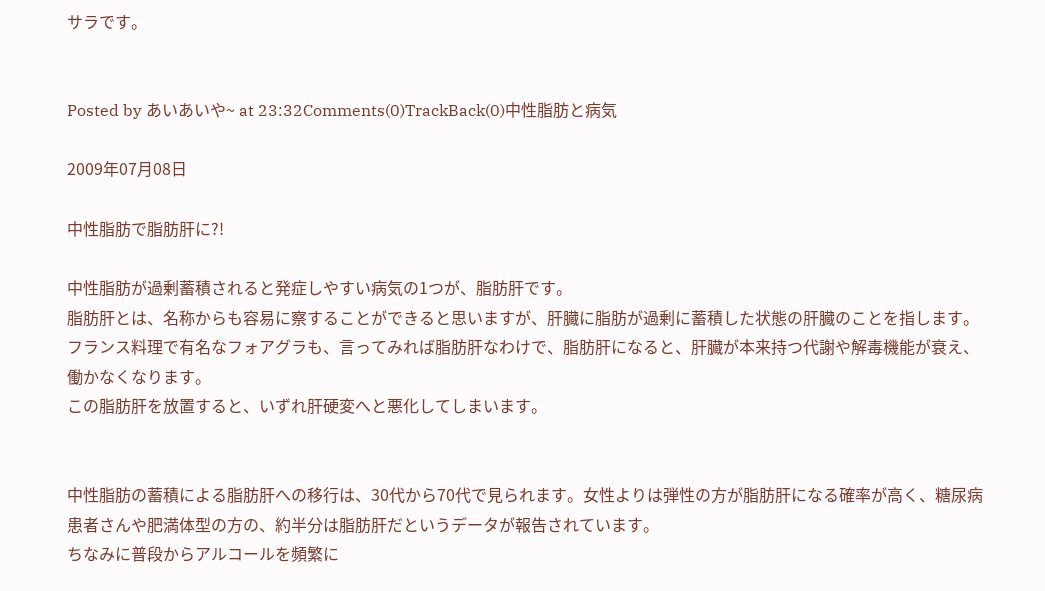サラです。


Posted by あいあいや~ at 23:32Comments(0)TrackBack(0)中性脂肪と病気

2009年07月08日

中性脂肪で脂肪肝に?!

中性脂肪が過剰蓄積されると発症しやすい病気の1つが、脂肪肝です。
脂肪肝とは、名称からも容易に察することができると思いますが、肝臓に脂肪が過剰に蓄積した状態の肝臓のことを指します。フランス料理で有名なフォアグラも、言ってみれば脂肪肝なわけで、脂肪肝になると、肝臓が本来持つ代謝や解毒機能が衰え、働かなくなります。
この脂肪肝を放置すると、いずれ肝硬変へと悪化してしまいます。


中性脂肪の蓄積による脂肪肝への移行は、30代から70代で見られます。女性よりは弾性の方が脂肪肝になる確率が高く、糖尿病患者さんや肥満体型の方の、約半分は脂肪肝だというデータが報告されています。
ちなみに普段からアルコールを頻繁に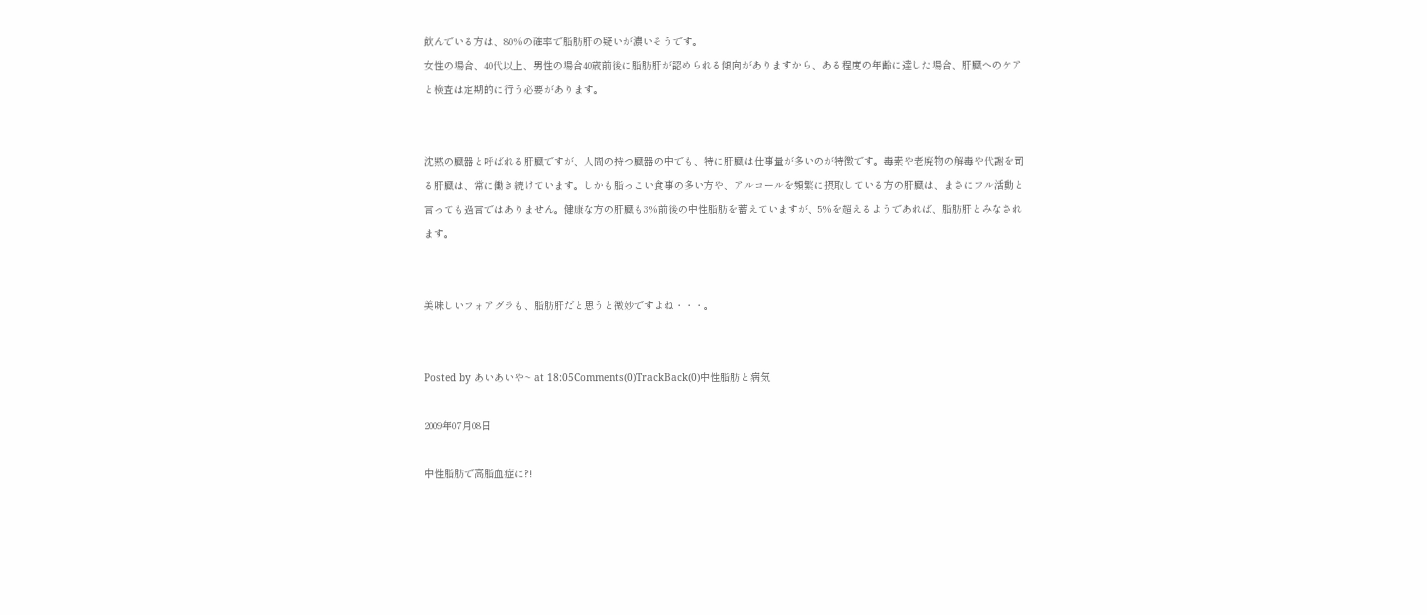飲んでいる方は、80%の確率で脂肪肝の疑いが濃いそうです。
女性の場合、40代以上、男性の場合40歳前後に脂肪肝が認められる傾向がありますから、ある程度の年齢に達した場合、肝臓へのケアと検査は定期的に行う必要があります。


沈黙の臓器と呼ばれる肝臓ですが、人間の持つ臓器の中でも、特に肝臓は仕事量が多いのが特徴です。毒素や老廃物の解毒や代謝を司る肝臓は、常に働き続けています。しかも脂っこい食事の多い方や、アルコールを頻繁に摂取している方の肝臓は、まさにフル活動と言っても過言ではありません。健康な方の肝臓も3%前後の中性脂肪を蓄えていますが、5%を超えるようであれば、脂肪肝とみなされます。


美味しいフォアグラも、脂肪肝だと思うと微妙ですよね・・・。


Posted by あいあいや~ at 18:05Comments(0)TrackBack(0)中性脂肪と病気

2009年07月08日

中性脂肪で高脂血症に?!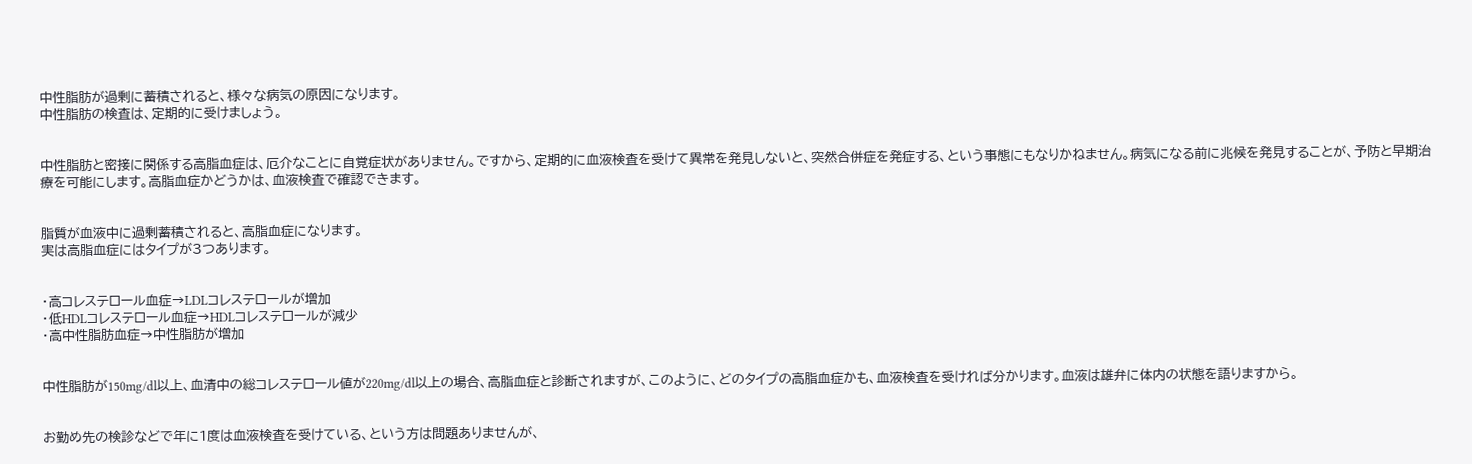中性脂肪が過剰に蓄積されると、様々な病気の原因になります。
中性脂肪の検査は、定期的に受けましょう。


中性脂肪と密接に関係する高脂血症は、厄介なことに自覚症状がありません。ですから、定期的に血液検査を受けて異常を発見しないと、突然合併症を発症する、という事態にもなりかねません。病気になる前に兆候を発見することが、予防と早期治療を可能にします。高脂血症かどうかは、血液検査で確認できます。


脂質が血液中に過剰蓄積されると、高脂血症になります。
実は高脂血症にはタイプが3つあります。


・高コレステロール血症→LDLコレステロールが増加
・低HDLコレステロール血症→HDLコレステロールが減少
・高中性脂肪血症→中性脂肪が増加


中性脂肪が150mg/dl以上、血清中の総コレステロール値が220mg/dl以上の場合、高脂血症と診断されますが、このように、どのタイプの高脂血症かも、血液検査を受ければ分かります。血液は雄弁に体内の状態を語りますから。


お勤め先の検診などで年に1度は血液検査を受けている、という方は問題ありませんが、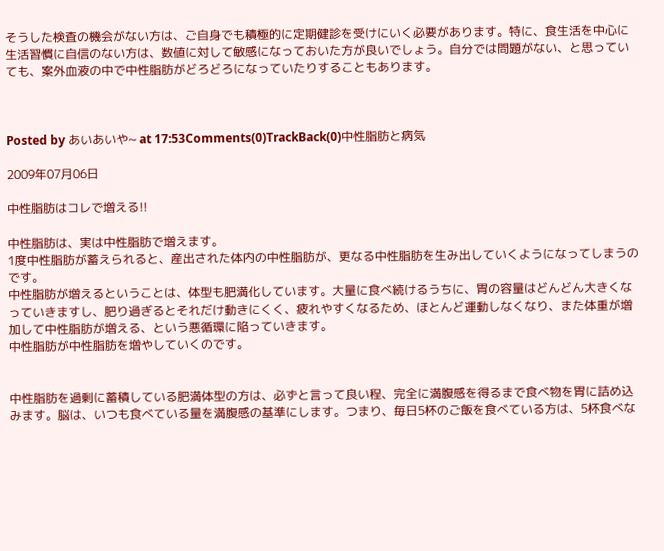そうした検査の機会がない方は、ご自身でも積極的に定期健診を受けにいく必要があります。特に、食生活を中心に生活習慣に自信のない方は、数値に対して敏感になっておいた方が良いでしょう。自分では問題がない、と思っていても、案外血液の中で中性脂肪がどろどろになっていたりすることもあります。



Posted by あいあいや~ at 17:53Comments(0)TrackBack(0)中性脂肪と病気

2009年07月06日

中性脂肪はコレで増える!!

中性脂肪は、実は中性脂肪で増えます。
1度中性脂肪が蓄えられると、産出された体内の中性脂肪が、更なる中性脂肪を生み出していくようになってしまうのです。
中性脂肪が増えるということは、体型も肥満化しています。大量に食べ続けるうちに、胃の容量はどんどん大きくなっていきますし、肥り過ぎるとそれだけ動きにくく、疲れやすくなるため、ほとんど運動しなくなり、また体重が増加して中性脂肪が増える、という悪循環に陥っていきます。
中性脂肪が中性脂肪を増やしていくのです。


中性脂肪を過剰に蓄積している肥満体型の方は、必ずと言って良い程、完全に満腹感を得るまで食べ物を胃に詰め込みます。脳は、いつも食べている量を満腹感の基準にします。つまり、毎日5杯のご飯を食べている方は、5杯食べな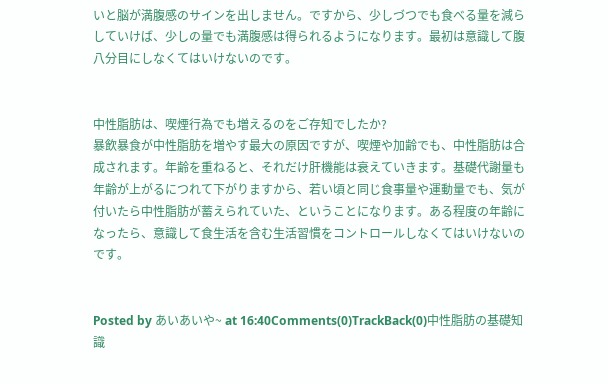いと脳が満腹感のサインを出しません。ですから、少しづつでも食べる量を減らしていけば、少しの量でも満腹感は得られるようになります。最初は意識して腹八分目にしなくてはいけないのです。


中性脂肪は、喫煙行為でも増えるのをご存知でしたか?
暴飲暴食が中性脂肪を増やす最大の原因ですが、喫煙や加齢でも、中性脂肪は合成されます。年齢を重ねると、それだけ肝機能は衰えていきます。基礎代謝量も年齢が上がるにつれて下がりますから、若い頃と同じ食事量や運動量でも、気が付いたら中性脂肪が蓄えられていた、ということになります。ある程度の年齢になったら、意識して食生活を含む生活習慣をコントロールしなくてはいけないのです。


Posted by あいあいや~ at 16:40Comments(0)TrackBack(0)中性脂肪の基礎知識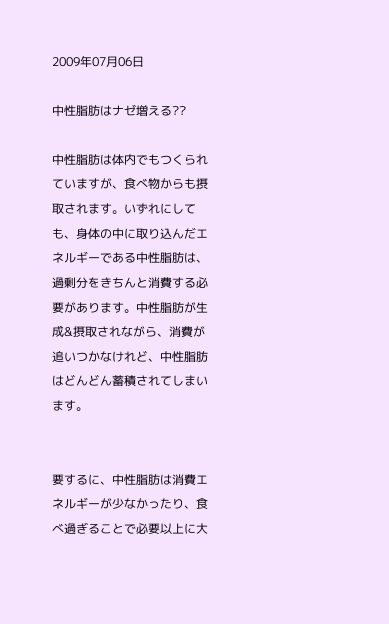2009年07月06日

中性脂肪はナゼ増える??

中性脂肪は体内でもつくられていますが、食べ物からも摂取されます。いずれにしても、身体の中に取り込んだエネルギーである中性脂肪は、過剰分をきちんと消費する必要があります。中性脂肪が生成&摂取されながら、消費が追いつかなけれど、中性脂肪はどんどん蓄積されてしまいます。


要するに、中性脂肪は消費エネルギーが少なかったり、食べ過ぎることで必要以上に大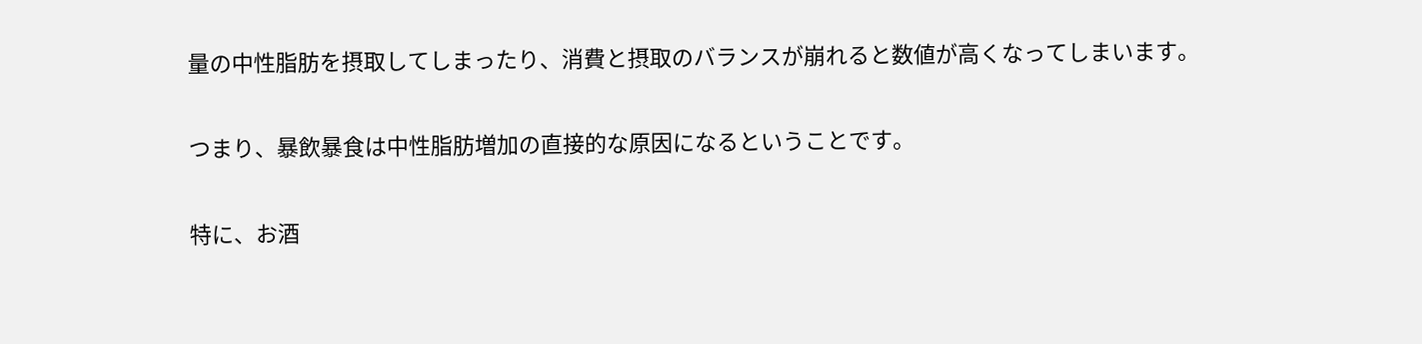量の中性脂肪を摂取してしまったり、消費と摂取のバランスが崩れると数値が高くなってしまいます。


つまり、暴飲暴食は中性脂肪増加の直接的な原因になるということです。


特に、お酒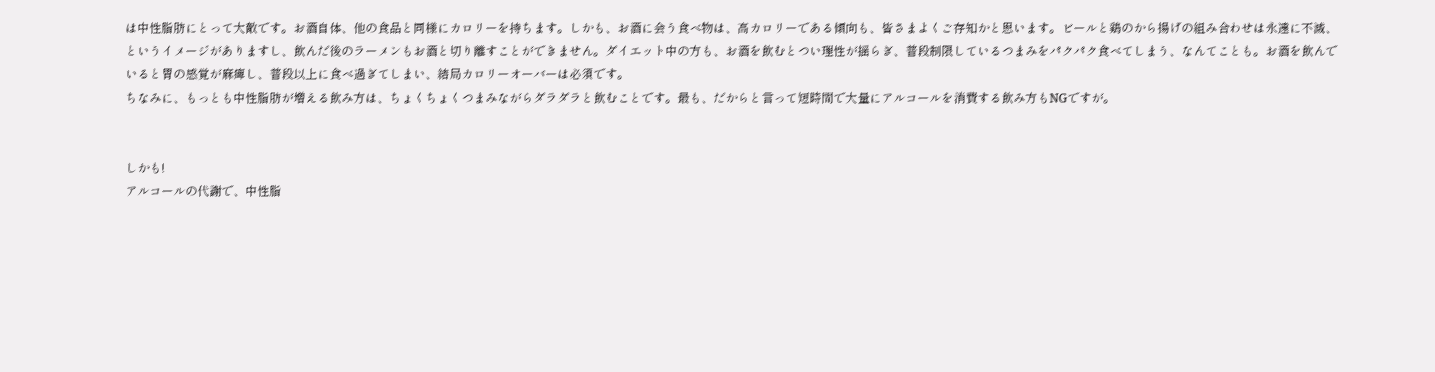は中性脂肪にとって大敵です。お酒自体、他の食品と同様にカロリーを持ちます。しかも、お酒に会う食べ物は、高カロリーである傾向も、皆さまよくご存知かと思います。ビールと鶏のから揚げの組み合わせは永遠に不滅、というイメージがありますし、飲んだ後のラーメンもお酒と切り離すことができません。ダイエット中の方も、お酒を飲むとつい理性が揺らぎ、普段制限しているつまみをパクパク食べてしまう、なんてことも。お酒を飲んでいると胃の感覚が麻痺し、普段以上に食べ過ぎてしまい、結局カロリーオーバーは必須です。
ちなみに、もっとも中性脂肪が増える飲み方は、ちょくちょくつまみながらダラダラと飲むことです。最も、だからと言って短時間で大量にアルコールを消費する飲み方もNGですが。


しかも!
アルコールの代謝で、中性脂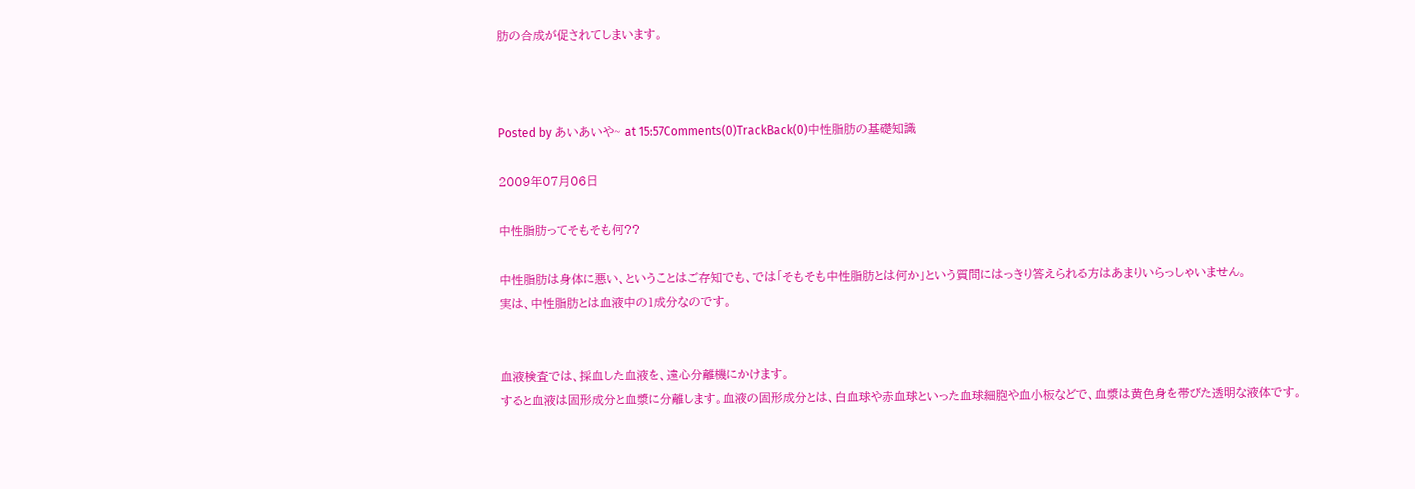肪の合成が促されてしまいます。



Posted by あいあいや~ at 15:57Comments(0)TrackBack(0)中性脂肪の基礎知識

2009年07月06日

中性脂肪ってそもそも何??

中性脂肪は身体に悪い、ということはご存知でも、では「そもそも中性脂肪とは何か」という質問にはっきり答えられる方はあまりいらっしゃいません。
実は、中性脂肪とは血液中の1成分なのです。


血液検査では、採血した血液を、遠心分離機にかけます。
すると血液は固形成分と血漿に分離します。血液の固形成分とは、白血球や赤血球といった血球細胞や血小板などで、血漿は黄色身を帯びた透明な液体です。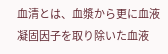血清とは、血漿から更に血液凝固因子を取り除いた血液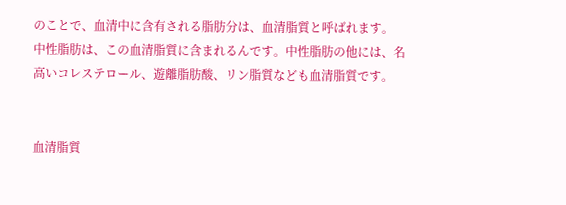のことで、血清中に含有される脂肪分は、血清脂質と呼ばれます。
中性脂肪は、この血清脂質に含まれるんです。中性脂肪の他には、名高いコレステロール、遊離脂肪酸、リン脂質なども血清脂質です。


血清脂質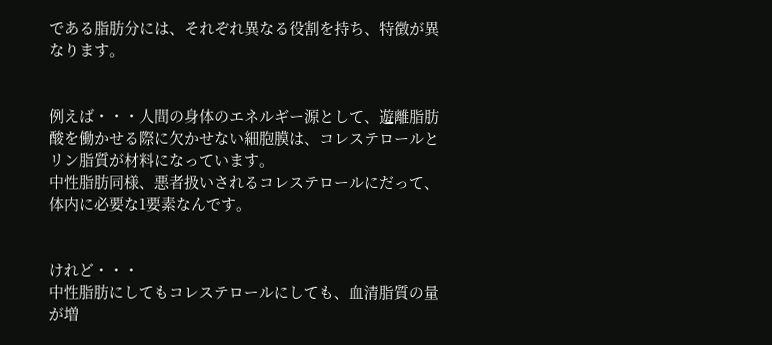である脂肪分には、それぞれ異なる役割を持ち、特徴が異なります。


例えば・・・人間の身体のエネルギー源として、遊離脂肪酸を働かせる際に欠かせない細胞膜は、コレステロールとリン脂質が材料になっています。
中性脂肪同様、悪者扱いされるコレステロールにだって、体内に必要な1要素なんです。


けれど・・・
中性脂肪にしてもコレステロールにしても、血清脂質の量が増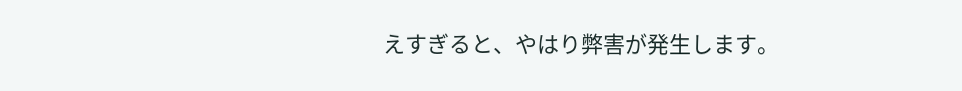えすぎると、やはり弊害が発生します。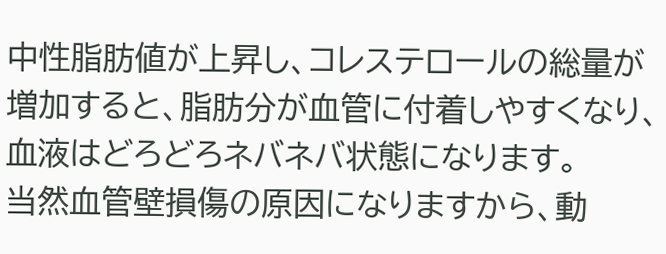中性脂肪値が上昇し、コレステロールの総量が増加すると、脂肪分が血管に付着しやすくなり、血液はどろどろネバネバ状態になります。
当然血管壁損傷の原因になりますから、動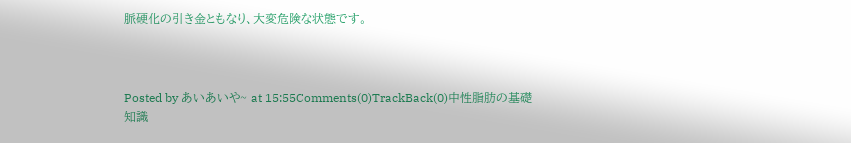脈硬化の引き金ともなり、大変危険な状態です。



Posted by あいあいや~ at 15:55Comments(0)TrackBack(0)中性脂肪の基礎知識